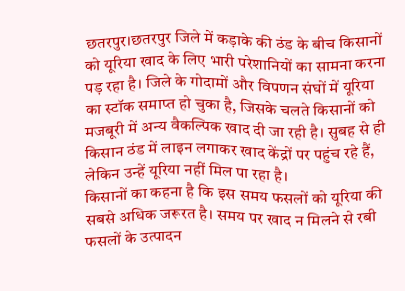छतरपुर।छतरपुर जिले में कड़ाके की ठंड के बीच किसानों को यूरिया खाद के लिए भारी परेशानियों का सामना करना पड़ रहा है। जिले के गोदामों और विपणन संघों में यूरिया का स्टॉक समाप्त हो चुका है, जिसके चलते किसानों को मजबूरी में अन्य वैकल्पिक खाद दी जा रही है। सुबह से ही किसान ठंड में लाइन लगाकर खाद केंद्रों पर पहुंच रहे हैं, लेकिन उन्हें यूरिया नहीं मिल पा रहा है।
किसानों का कहना है कि इस समय फसलों को यूरिया की सबसे अधिक जरूरत है। समय पर खाद न मिलने से रबी फसलों के उत्पादन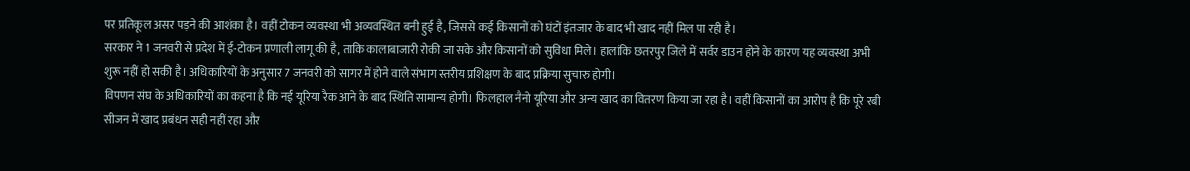पर प्रतिकूल असर पड़ने की आशंका है। वहीं टोकन व्यवस्था भी अव्यवस्थित बनी हुई है, जिससे कई किसानों को घंटों इंतजार के बाद भी खाद नहीं मिल पा रही है।
सरकार ने 1 जनवरी से प्रदेश में ई-टोकन प्रणाली लागू की है, ताकि कालाबाजारी रोकी जा सके और किसानों को सुविधा मिले। हालांकि छतरपुर जिले में सर्वर डाउन होने के कारण यह व्यवस्था अभी शुरू नहीं हो सकी है। अधिकारियों के अनुसार 7 जनवरी को सागर में होने वाले संभाग स्तरीय प्रशिक्षण के बाद प्रक्रिया सुचारु होगी।
विपणन संघ के अधिकारियों का कहना है कि नई यूरिया रैक आने के बाद स्थिति सामान्य होगी। फिलहाल नैनो यूरिया और अन्य खाद का वितरण किया जा रहा है। वहीं किसानों का आरोप है कि पूरे रबी सीजन में खाद प्रबंधन सही नहीं रहा और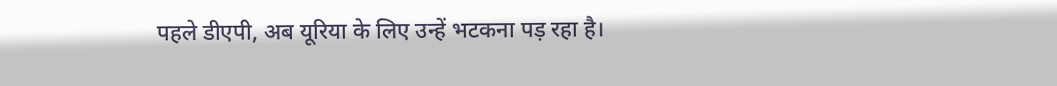पहले डीएपी, अब यूरिया के लिए उन्हें भटकना पड़ रहा है।